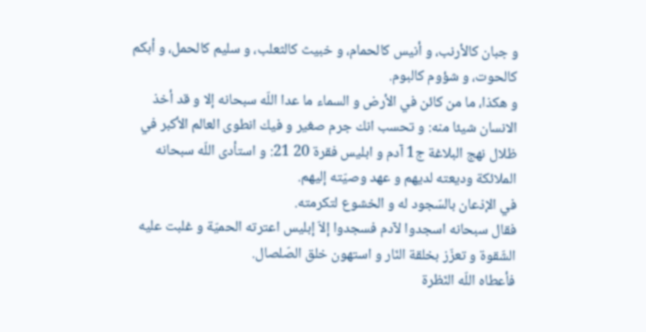و جبان كالأرنب، و أنيس كالحمام، و خبيث كالثعلب، و سليم كالحمل، و أبكم كالحوت، و شؤوم كالبوم.
و هكذا، ما من كائن في الأرض و السماء ما عدا اللّه سبحانه إلا و قد أخذ الانسان شيئا منه: و تحسب انك جرم صغير و فيك انطوى العالم الأكبر في ظلال نهج البلاغة ج1 آدم و ابليس فقرة 20 21: و استأدى اللّه سبحانه الملائكة وديعته لديهم و عهد وصيّته إليهم.
في الإذعان بالسّجود له و الخشوع لتكرمته.
فقال سبحانه اسجدوا لآدم فسجدوا إلاّ إبليس اعترته الحميّة و غلبت عليه الشّقوة و تعزّز بخلقة النّار و استهون خلق الصّلصال.
فأعطاه اللّه النّظرة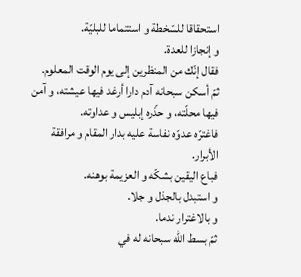استحقاقا للسّخطة و استتماما للبليّة.
و إنجازا للعدة.
فقال إنّك من المنظرين إلى يوم الوقت المعلوم.
ثمّ أسكن سبحانه آدم دارا أرغد فيها عيشته، و آمن فيها محلّته، و حذّره إبليس و عداوته.
فاغترّه عدوّه نفاسة عليه بدار المقام و مرافقة الأبرار.
فباع اليقين بشكّه و العزيمة بوهنه.
و استبدل بالجذل و جلا.
و بالاغترار ندما.
ثمّ بسط اللّه سبحانه له في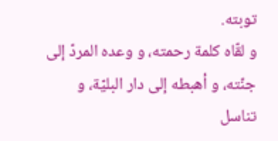توبته.
و لقّاه كلمة رحمته، و وعده المردّ إلى جنّته، و أهبطه إلى دار البليّة، و تناسل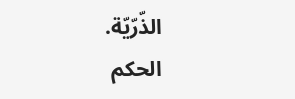الذّرّيّة.
الحكم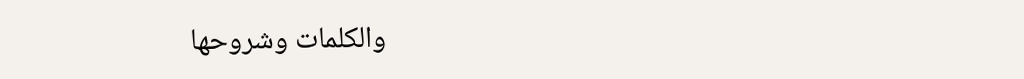والكلمات وشروحها